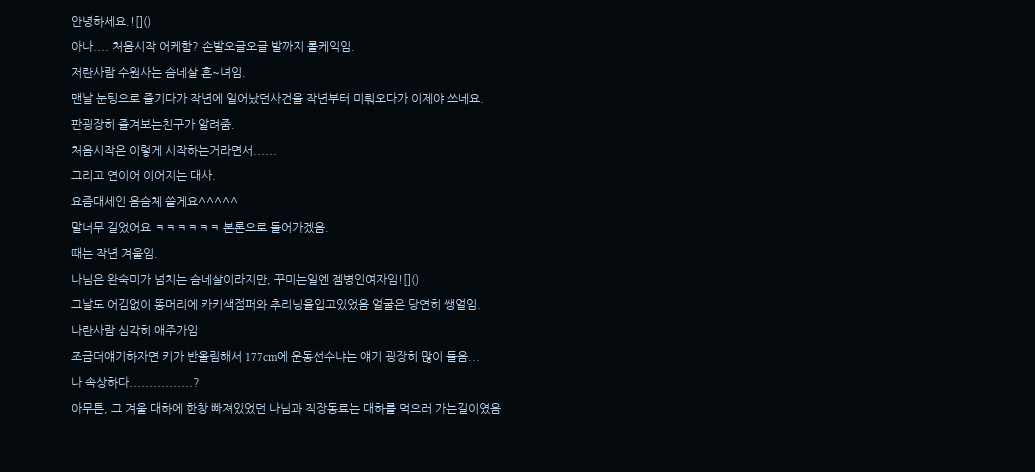안녕하세요.![]()
아나.... 처음시작 어케함? 손발오글오글 발까지 롤케익임.
저란사람 수원사는 슴네살 흔~녀임.
맨날 눈팅으로 즐기다가 작년에 일어났던사건을 작년부터 미뤄오다가 이제야 쓰네요.
판굉장히 즐겨보는친구가 알려줌.
처음시작은 이렇게 시작하는거라면서......
그리고 연이어 이어지는 대사.
요즘대세인 음슴체 쓸게요^^^^^
말너무 길었어요 ㅋㅋㅋㅋㅋㅋ 본론으로 들어가겠음.
때는 작년 겨울임.
나님은 완숙미가 넘치는 슴네살이라지만, 꾸미는일엔 젬병인여자임![]()
그날도 어김없이 똥머리에 카키색점퍼와 추리닝을입고있었음 얼굴은 당연히 쌩얼임.
나란사람 심각히 애주가임
조금더얘기하자면 키가 반올림해서 177cm에 운동선수냐는 얘기 굉장히 많이 들음...
나 속상하다................?
아무튼, 그 겨울 대하에 한창 빠져있었던 나님과 직장동료는 대하를 먹으러 가는길이였음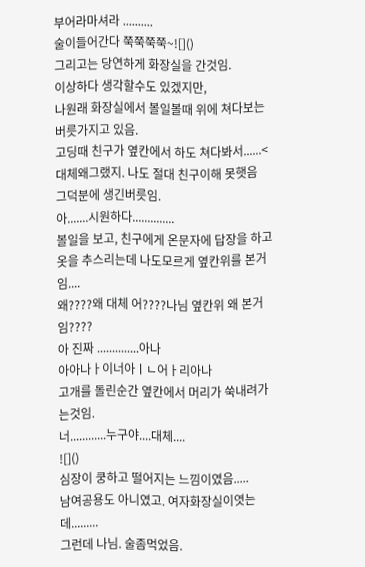부어라마셔라 ..........
술이들어간다 쭉쭉쭉쭉~![]()
그리고는 당연하게 화장실을 간것임.
이상하다 생각할수도 있겠지만,
나원래 화장실에서 볼일볼때 위에 쳐다보는 버릇가지고 있음.
고딩때 친구가 옆칸에서 하도 쳐다봐서......< 대체왜그랬지. 나도 절대 친구이해 못햇음
그덕분에 생긴버릇임.
아.......시원하다..............
볼일을 보고, 친구에게 온문자에 답장을 하고 옷을 추스리는데 나도모르게 옆칸위를 본거임....
왜????왜 대체 어????나님 옆칸위 왜 본거임????
아 진짜 ..............아나
아아나ㅏ이너아ㅣㄴ어ㅏ리아나
고개를 돌린순간 옆칸에서 머리가 쑥내려가는것임.
너............누구야....대체....
![]()
심장이 쿵하고 떨어지는 느낌이였음.....
남여공용도 아니였고. 여자화장실이엿는데.........
그런데 나님. 술좀먹었음.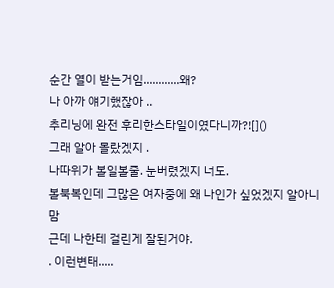순간 열이 받는거임............왜?
나 아까 얘기했잖아 ..
추리닝에 완전 후리한스타일이였다니까?![]()
그래 알아 몰랐겠지 .
나따위가 볼일볼줄. 눈버렸겠지 너도.
볼북복인데 그많은 여자중에 왜 나인가 싶었겠지 알아니맘
근데 나한테 걸린게 잘된거야.
. 이런변태.....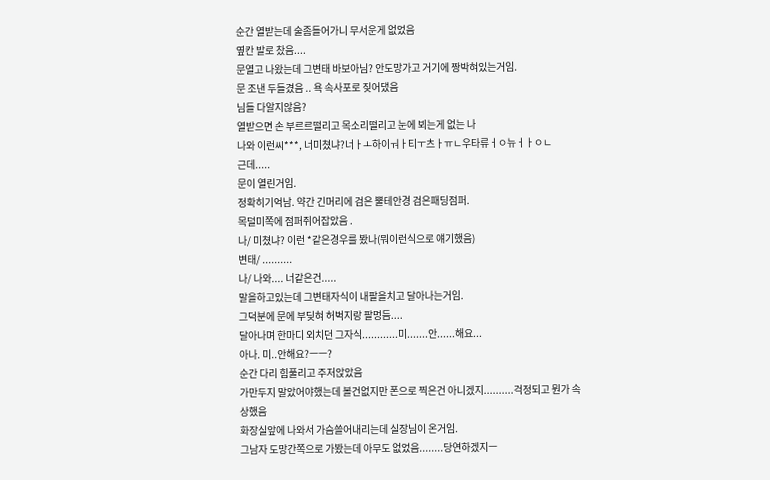순간 열받는데 술좀들어가니 무서운게 없었음
옆칸 발로 찼음....
문열고 나왔는데 그변태 바보아님? 안도망가고 거기에 짱박혀있는거임.
문 조낸 두들겼음 .. 욕 속사포로 짖어댔음
님들 다알지않음?
열받으면 손 부르르떨리고 목소리떨리고 눈에 뵈는게 없는 나
나와 이런씨***, 너미쳤냐?너ㅏㅗ하이ㅝㅏ티ㅜ츠ㅏㅠㄴ우타류ㅓㅇ뉴ㅓㅏㅇㄴ
근데.....
문이 열린거임.
정확히기억남. 약간 긴머리에 검은 뿔테안경 검은패딩점퍼.
목덜미쪽에 점퍼쥐어잡았음 .
나/ 미쳤냐? 이런 *같은경우를 봤나(뭐이런식으로 얘기했음)
변태/ ..........
나/ 나와.... 너같은건.....
말을하고있는데 그변태자식이 내팔을치고 달아나는거임.
그덕분에 문에 부딪혀 허벅지랑 팔멍듬....
달아나며 한마디 외치던 그자식............미.......안......해요...
아나. 미..안해요?ㅡㅡ?
순간 다리 힘풀리고 주저앉았음
가만두지 말았어야했는데 볼건없지만 폰으로 찍은건 아니겠지..........걱정되고 뭔가 속상했음
화장실앞에 나와서 가슴쓸어내리는데 실장님이 온거임.
그남자 도망간쪽으로 가봤는데 아무도 없었음........당연하겠지ㅡ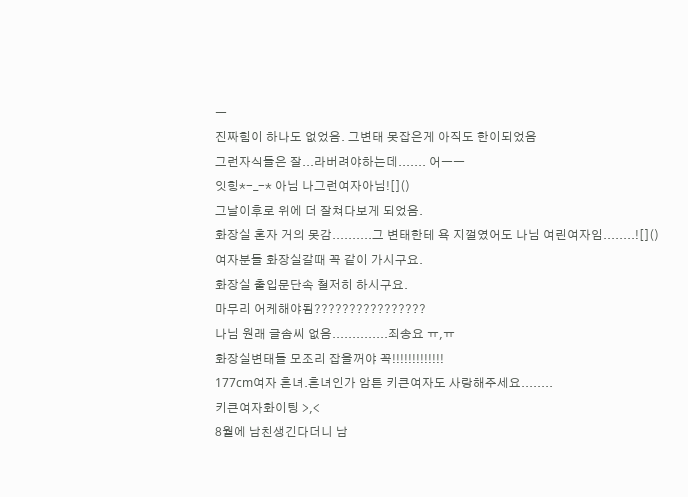ㅡ
진짜힘이 하나도 없었음. 그변태 못잡은게 아직도 한이되었음
그런자식들은 잘...라버려야하는데....... 어ㅡㅡ
잇힝*-_-* 아님 나그런여자아님![]()
그날이후로 위에 더 잘쳐다보게 되었음.
화장실 혼자 거의 못감..........그 변태한테 욕 지껄였어도 나님 여린여자임........![]()
여자분들 화장실갈때 꼭 같이 가시구요.
화장실 출입문단속 철저히 하시구요.
마무리 어케해야됨????????????????
나님 원래 글솜씨 없음..............죄송요 ㅠ,ㅠ
화장실변태들 모조리 잡을꺼야 꼭!!!!!!!!!!!!!
177cm여자 흔녀.흔녀인가 암튼 키큰여자도 사랑해주세요........
키큰여자화이팅 >,<
8월에 남친생긴다더니 남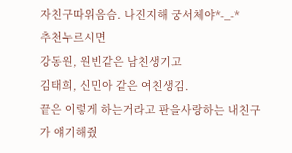자친구따위음슴. 나진지해 궁서체야*-_-*
추천누르시면
강동원, 원빈같은 남친생기고
김태희, 신민아 같은 여친생김.
끝은 이렇게 하는거라고 판을사랑하는 내친구가 얘기해줬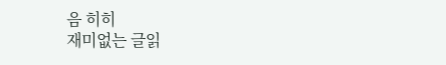음 히히
재미없는 글읽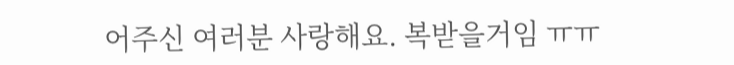어주신 여러분 사랑해요. 복받을거임 ㅠㅠ